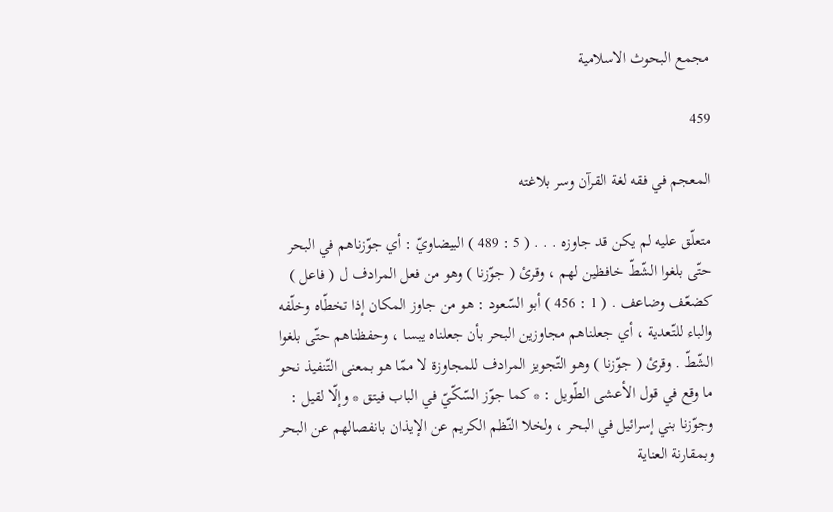مجمع البحوث الاسلامية

459

المعجم في فقه لغة القرآن وسر بلاغته

متعلّق عليه لم يكن قد جاوزه . . . ( 5 : 489 ) البيضاويّ : أي جوّزناهم في البحر حتّى بلغوا الشّطّ خافظين لهم ، وقرئ ( جوّزنا ) وهو من فعل المرادف ل ( فاعل ) كضعّف وضاعف . ( 1 : 456 ) أبو السّعود : هو من جاوز المكان إذا تخطّاه وخلّفه والباء للتّعدية ، أي جعلناهم مجاوزين البحر بأن جعلناه يبسا ، وحفظناهم حتّى بلغوا الشّطّ . وقرئ ( جوّزنا ) وهو التّجويز المرادف للمجاوزة لا ممّا هو بمعنى التّنفيذ نحو ما وقع في قول الأعشى الطّويل : * كما جوّز السّكّيّ في الباب فيتق * وإلّا لقيل : وجوّزنا بني إسرائيل في البحر ، ولخلا النّظم الكريم عن الإيذان بانفصالهم عن البحر وبمقارنة العناية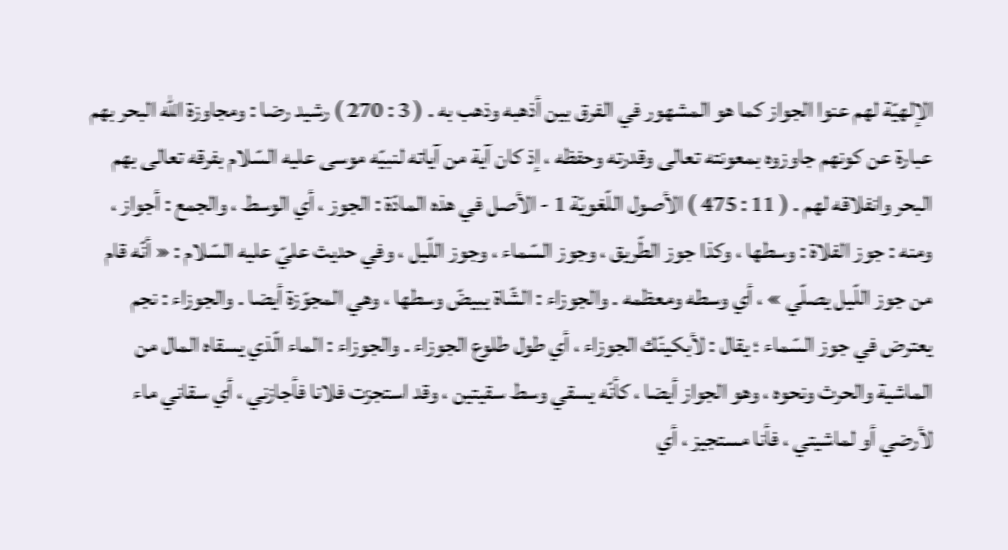الإلهيّة لهم عنوا الجواز كما هو المشهور في الفرق بين أذهبه وذهب به . ( 3 : 270 ) رشيد رضا : ومجاوزة اللّه البحر بهم عبارة عن كونهم جاوزوه بمعونته تعالى وقدرته وحفظه ، إذ كان آية من آياته لنبيّه موسى عليه السّلام بفرقه تعالى بهم البحر وانفلاقه لهم . ( 11 : 475 ) الأصول اللّغويّة 1 - الأصل في هذه المادّة : الجوز ، أي الوسط ، والجمع : أجواز ، ومنه : جوز الفلاة : وسطها ، وكذا جوز الطّريق ، وجوز السّماء ، وجوز اللّيل ، وفي حديث عليّ عليه السّلام : « أنّه قام من جوز اللّيل يصلّي » ، أي وسطه ومعظمه . والجوزاء : الشّاة يبيضّ وسطها ، وهي المجوّزة أيضا . والجوزاء : نجم يعترض في جوز السّماء ؛ يقال : لأبكينّك الجوزاء ، أي طول طلوع الجوزاء . والجوزاء : الماء الّذي يسقاه المال من الماشية والحرث ونحوه ، وهو الجواز أيضا ، كأنّه يسقي وسط سقيتين ، وقد استجزت فلانا فأجازني ، أي سقاني ماء لأرضي أو لماشيتي ، فأنا مستجيز ، أي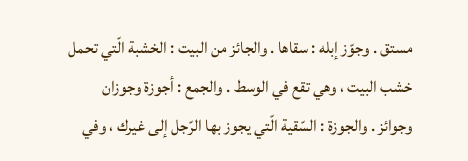مستق . وجوّز إبله : سقاها . والجائز من البيت : الخشبة الّتي تحمل خشب البيت ، وهي تقع في الوسط . والجمع : أجوزة وجوزان وجوائز . والجوزة : السّقية الّتي يجوز بها الرّجل إلى غيرك ، وفي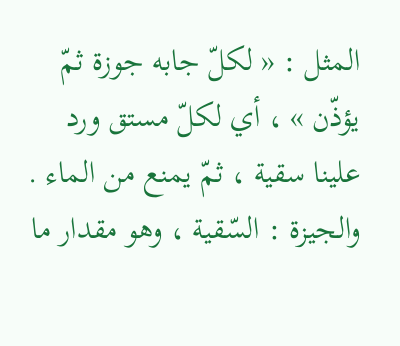المثل : « لكلّ جابه جوزة ثمّ يؤذّن » ، أي لكلّ مستق ورد علينا سقية ، ثمّ يمنع من الماء . والجيزة : السّقية ، وهو مقدار ما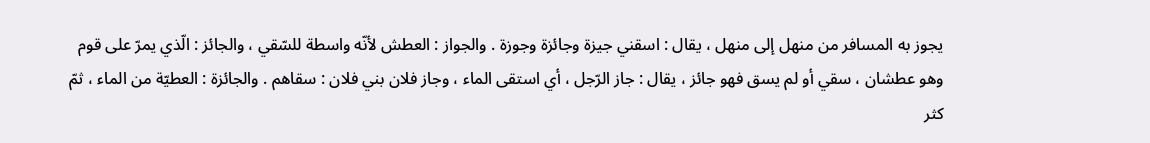يجوز به المسافر من منهل إلى منهل ، يقال : اسقني جيزة وجائزة وجوزة . والجواز : العطش لأنّه واسطة للسّقي ، والجائز : الّذي يمرّ على قوم وهو عطشان ، سقي أو لم يسق فهو جائز ، يقال : جاز الرّجل ، أي استقى الماء ، وجاز فلان بني فلان : سقاهم . والجائزة : العطيّة من الماء ، ثمّ كثر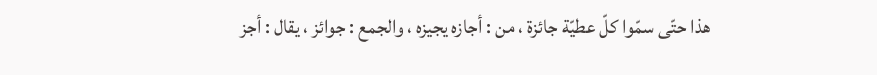هذا حتّى سمّوا كلّ عطيّة جائزة ، من : أجازه يجيزه ، والجمع : جوائز ، يقال : أجز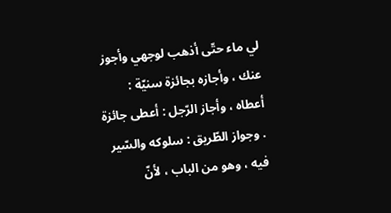لي ماء حتّى أذهب لوجهي وأجوز عنك ، وأجازه بجائزة سنيّة : أعطاه ، وأجاز الرّجل : أعطى جائزة . وجواز الطّريق : سلوكه والسّير فيه ، وهو من الباب ، لأنّ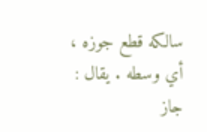سالكه قطع جوزه ، أي وسطه . يقال : جاز